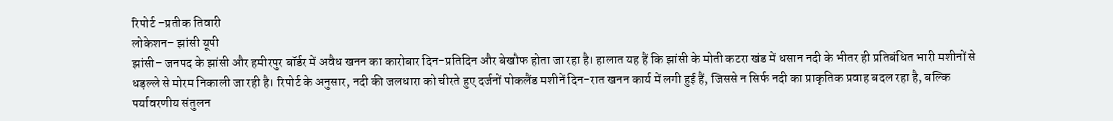रिपोर्ट –प्रतीक तिवारी
लोकेशन– झांसी यूपी
झांसी– जनपद के झांसी और हमीरपुर बॉर्डर में अवैध खनन का कारोबार दिन-प्रतिदिन और बेखौफ होता जा रहा है। हालात यह हैं कि झांसी के मोती कटरा खंड में धसान नदी के भीतर ही प्रतिबंधित भारी मशीनों से धड़ल्ले से मोरम निकाली जा रही है। रिपोर्ट के अनुसार, नदी की जलधारा को चीरते हुए दर्जनों पोकलैंड मशीनें दिन-रात खनन कार्य में लगी हुई हैं, जिससे न सिर्फ नदी का प्राकृतिक प्रवाह बदल रहा है, बल्कि पर्यावरणीय संतुलन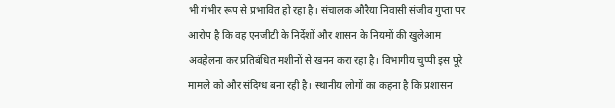भी गंभीर रूप से प्रभावित हो रहा है। संचालक औरैया निवासी संजीव गुप्ता पर आरोप है कि वह एनजीटी के निर्देशों और शासन के नियमों की खुलेआम अवहेलना कर प्रतिबंधित मशीनों से खनन करा रहा है। विभागीय चुप्पी इस पूरे मामले को और संदिग्ध बना रही है। स्थानीय लोगों का कहना है कि प्रशासन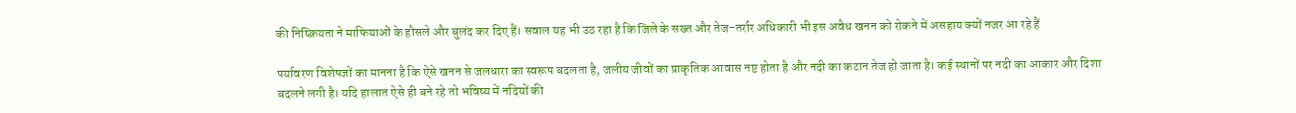की निष्क्रियता ने माफियाओं के हौसले और बुलंद कर दिए हैं। सवाल यह भी उठ रहा है कि जिले के सख्त और तेज-तर्रार अधिकारी भी इस अवैध खनन को रोकने में असहाय क्यों नजर आ रहे हैं

पर्यावरण विशेषज्ञों का मानना है कि ऐसे खनन से जलधारा का स्वरूप बदलता है, जलीय जीवों का प्राकृतिक आवास नष्ट होता है और नदी का कटान तेज हो जाता है। कई स्थानों पर नदी का आकार और दिशा बदलने लगी है। यदि हालात ऐसे ही बने रहे तो भविष्य में नदियों की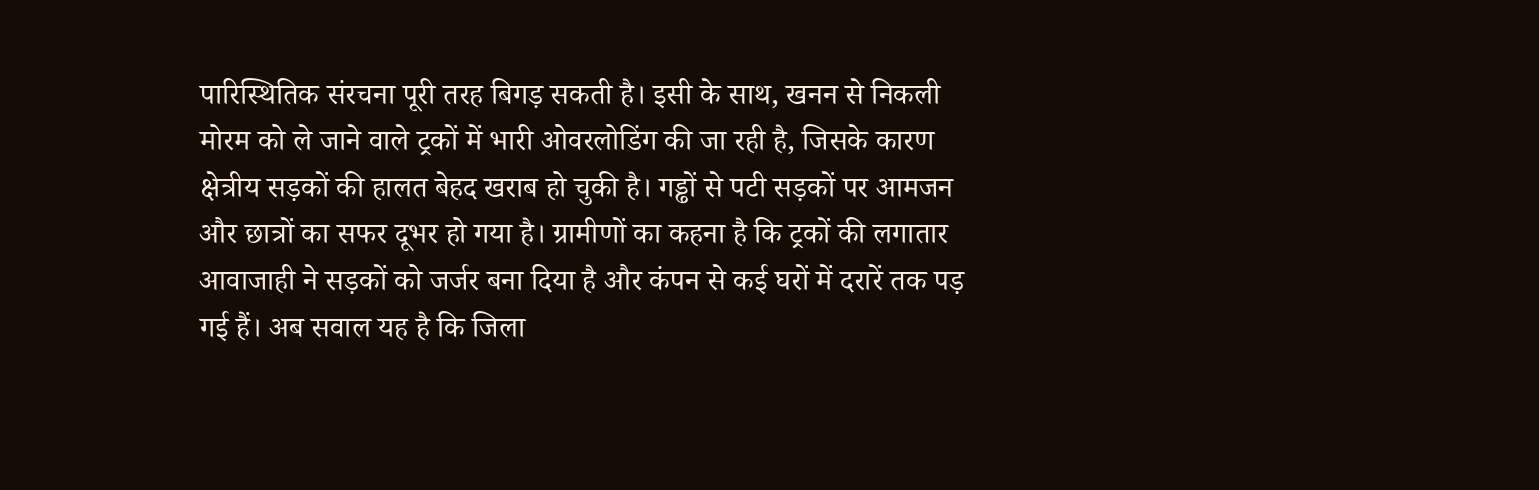पारिस्थितिक संरचना पूरी तरह बिगड़ सकती है। इसी के साथ, खनन से निकली मोरम को ले जाने वाले ट्रकों में भारी ओवरलोडिंग की जा रही है, जिसके कारण क्षेत्रीय सड़कों की हालत बेहद खराब हो चुकी है। गड्ढों से पटी सड़कों पर आमजन और छात्रों का सफर दूभर हो गया है। ग्रामीणों का कहना है कि ट्रकों की लगातार आवाजाही ने सड़कों को जर्जर बना दिया है और कंपन से कई घरों में दरारें तक पड़ गई हैं। अब सवाल यह है कि जिला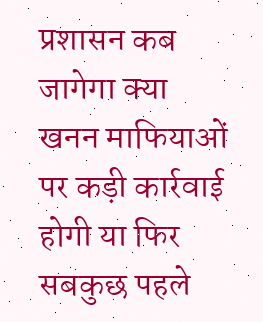प्रशासन कब जागेगा क्या खनन माफियाओं पर कड़ी कार्रवाई होगी या फिर सबकुछ पहले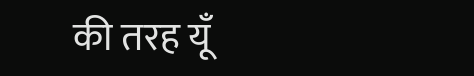की तरह यूँ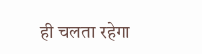ही चलता रहेगा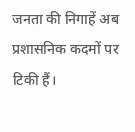जनता की निगाहें अब प्रशासनिक कदमों पर टिकी हैं।